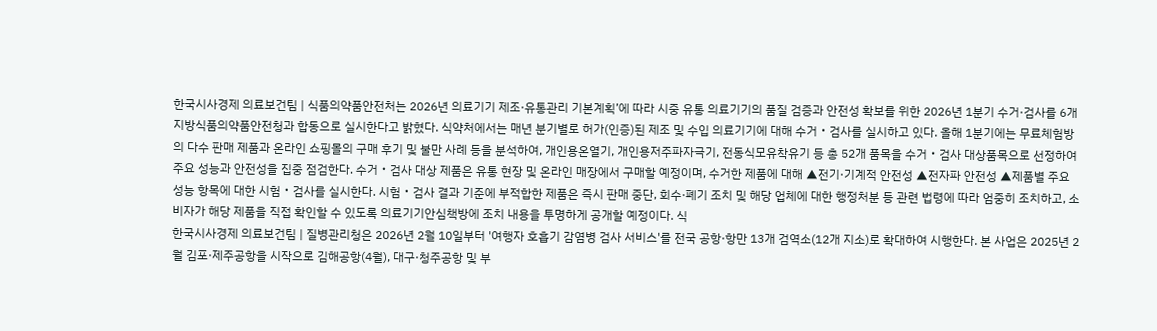한국시사경제 의료보건팀 | 식품의약품안전처는 2026년 의료기기 제조·유통관리 기본계획’에 따라 시중 유통 의료기기의 품질 검증과 안전성 확보를 위한 2026년 1분기 수거·검사를 6개 지방식품의약품안전청과 합동으로 실시한다고 밝혔다. 식약처에서는 매년 분기별로 허가(인증)된 제조 및 수입 의료기기에 대해 수거・검사를 실시하고 있다. 올해 1분기에는 무료체험방의 다수 판매 제품과 온라인 쇼핑몰의 구매 후기 및 불만 사례 등을 분석하여, 개인용온열기, 개인용저주파자극기, 전동식모유착유기 등 총 52개 품목을 수거・검사 대상품목으로 선정하여 주요 성능과 안전성을 집중 점검한다. 수거・검사 대상 제품은 유통 현장 및 온라인 매장에서 구매할 예정이며, 수거한 제품에 대해 ▲전기·기계적 안전성 ▲전자파 안전성 ▲제품별 주요 성능 항목에 대한 시험・검사를 실시한다. 시험・검사 결과 기준에 부적합한 제품은 즉시 판매 중단, 회수·폐기 조치 및 해당 업체에 대한 행정처분 등 관련 법령에 따라 엄중히 조치하고, 소비자가 해당 제품을 직접 확인할 수 있도록 의료기기안심책방에 조치 내용을 투명하게 공개할 예정이다. 식
한국시사경제 의료보건팀 | 질병관리청은 2026년 2월 10일부터 '여행자 호흡기 감염병 검사 서비스'를 전국 공항·항만 13개 검역소(12개 지소)로 확대하여 시행한다. 본 사업은 2025년 2월 김포·제주공항을 시작으로 김해공항(4월), 대구·청주공항 및 부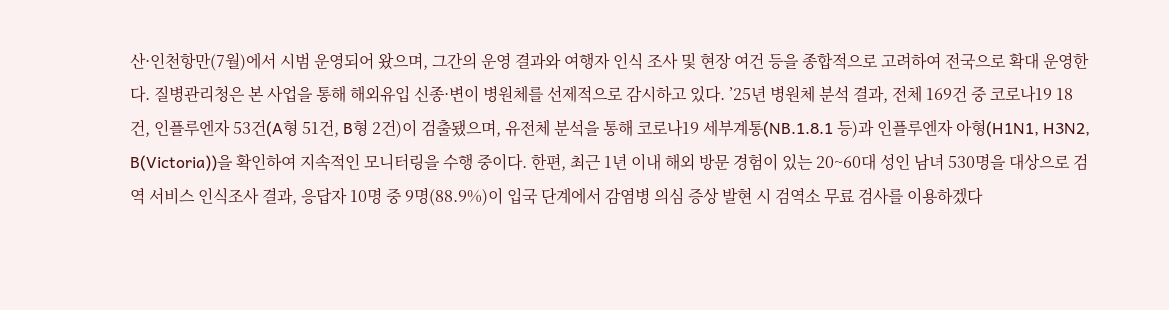산·인천항만(7월)에서 시범 운영되어 왔으며, 그간의 운영 결과와 여행자 인식 조사 및 현장 여건 등을 종합적으로 고려하여 전국으로 확대 운영한다. 질병관리청은 본 사업을 통해 해외유입 신종·변이 병원체를 선제적으로 감시하고 있다. ’25년 병원체 분석 결과, 전체 169건 중 코로나19 18건, 인플루엔자 53건(A형 51건, B형 2건)이 검출됐으며, 유전체 분석을 통해 코로나19 세부계통(NB.1.8.1 등)과 인플루엔자 아형(H1N1, H3N2, B(Victoria))을 확인하여 지속적인 모니터링을 수행 중이다. 한편, 최근 1년 이내 해외 방문 경험이 있는 20~60대 성인 남녀 530명을 대상으로 검역 서비스 인식조사 결과, 응답자 10명 중 9명(88.9%)이 입국 단계에서 감염병 의심 증상 발현 시 검역소 무료 검사를 이용하겠다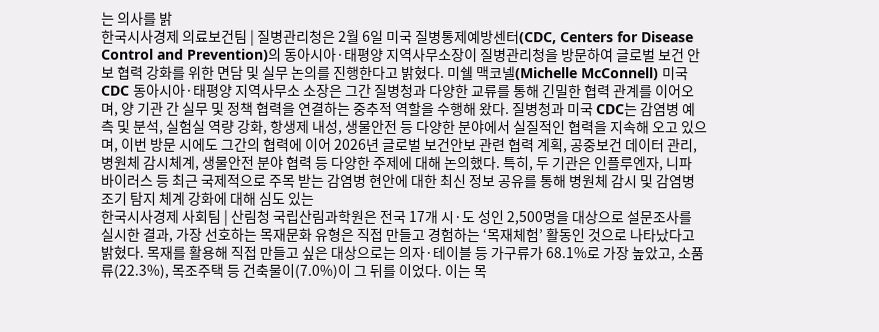는 의사를 밝
한국시사경제 의료보건팀 | 질병관리청은 2월 6일 미국 질병통제예방센터(CDC, Centers for Disease Control and Prevention)의 동아시아·태평양 지역사무소장이 질병관리청을 방문하여 글로벌 보건 안보 협력 강화를 위한 면담 및 실무 논의를 진행한다고 밝혔다. 미쉘 맥코넬(Michelle McConnell) 미국 CDC 동아시아·태평양 지역사무소 소장은 그간 질병청과 다양한 교류를 통해 긴밀한 협력 관계를 이어오며, 양 기관 간 실무 및 정책 협력을 연결하는 중추적 역할을 수행해 왔다. 질병청과 미국 CDC는 감염병 예측 및 분석, 실험실 역량 강화, 항생제 내성, 생물안전 등 다양한 분야에서 실질적인 협력을 지속해 오고 있으며, 이번 방문 시에도 그간의 협력에 이어 2026년 글로벌 보건안보 관련 협력 계획, 공중보건 데이터 관리, 병원체 감시체계, 생물안전 분야 협력 등 다양한 주제에 대해 논의했다. 특히, 두 기관은 인플루엔자, 니파 바이러스 등 최근 국제적으로 주목 받는 감염병 현안에 대한 최신 정보 공유를 통해 병원체 감시 및 감염병 조기 탐지 체계 강화에 대해 심도 있는
한국시사경제 사회팀 | 산림청 국립산림과학원은 전국 17개 시·도 성인 2,500명을 대상으로 설문조사를 실시한 결과, 가장 선호하는 목재문화 유형은 직접 만들고 경험하는 ‘목재체험’ 활동인 것으로 나타났다고 밝혔다. 목재를 활용해 직접 만들고 싶은 대상으로는 의자·테이블 등 가구류가 68.1%로 가장 높았고, 소품류(22.3%), 목조주택 등 건축물이(7.0%)이 그 뒤를 이었다. 이는 목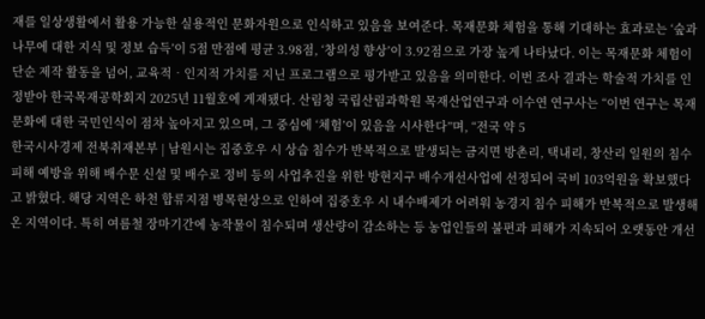재를 일상생활에서 활용 가능한 실용적인 문화자원으로 인식하고 있음을 보여준다. 목재문화 체험을 통해 기대하는 효과로는 ‘숲과 나무에 대한 지식 및 정보 습득’이 5점 만점에 평균 3.98점, ‘창의성 향상’이 3.92점으로 가장 높게 나타났다. 이는 목재문화 체험이 단순 제작 활동을 넘어, 교육적‧인지적 가치를 지닌 프로그램으로 평가받고 있음을 의미한다. 이번 조사 결과는 학술적 가치를 인정받아 한국목재공학회지 2025년 11월호에 게재됐다. 산림청 국립산림과학원 목재산업연구과 이수연 연구사는 “이번 연구는 목재문화에 대한 국민인식이 점차 높아지고 있으며, 그 중심에 ‘체험’이 있음을 시사한다”며, “전국 약 5
한국시사경제 전북취재본부 | 남원시는 집중호우 시 상습 침수가 반복적으로 발생되는 금지면 방촌리, 택내리, 창산리 일원의 침수피해 예방을 위해 배수문 신설 및 배수로 정비 등의 사업추진을 위한 방현지구 배수개선사업에 선정되어 국비 103억원을 확보했다고 밝혔다. 해당 지역은 하천 합류지점 병목현상으로 인하여 집중호우 시 내수배제가 어려워 농경지 침수 피해가 반복적으로 발생해온 지역이다. 특히 여름철 장마기간에 농작물이 침수되며 생산량이 감소하는 등 농업인들의 불편과 피해가 지속되어 오랫동안 개선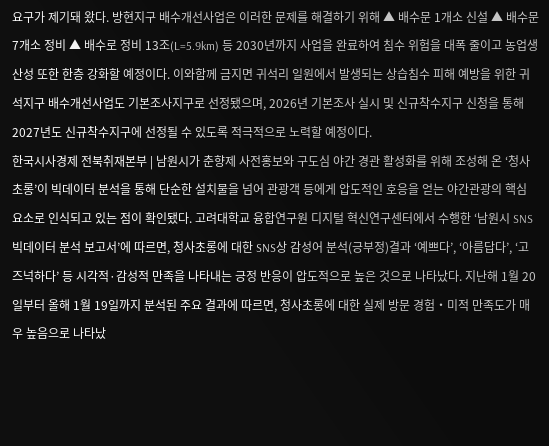요구가 제기돼 왔다. 방현지구 배수개선사업은 이러한 문제를 해결하기 위해 ▲ 배수문 1개소 신설 ▲ 배수문 7개소 정비 ▲ 배수로 정비 13조(L=5.9km) 등 2030년까지 사업을 완료하여 침수 위험을 대폭 줄이고 농업생산성 또한 한층 강화할 예정이다. 이와함께 금지면 귀석리 일원에서 발생되는 상습침수 피해 예방을 위한 귀석지구 배수개선사업도 기본조사지구로 선정됐으며, 2026년 기본조사 실시 및 신규착수지구 신청을 통해 2027년도 신규착수지구에 선정될 수 있도록 적극적으로 노력할 예정이다.
한국시사경제 전북취재본부 | 남원시가 춘향제 사전홍보와 구도심 야간 경관 활성화를 위해 조성해 온 ‘청사초롱’이 빅데이터 분석을 통해 단순한 설치물을 넘어 관광객 등에게 압도적인 호응을 얻는 야간관광의 핵심 요소로 인식되고 있는 점이 확인됐다. 고려대학교 융합연구원 디지털 혁신연구센터에서 수행한 ‘남원시 SNS 빅데이터 분석 보고서’에 따르면, 청사초롱에 대한 SNS상 감성어 분석(긍부정)결과 ‘예쁘다’, ‘아름답다’, ‘고즈넉하다’ 등 시각적·감성적 만족을 나타내는 긍정 반응이 압도적으로 높은 것으로 나타났다. 지난해 1월 20일부터 올해 1월 19일까지 분석된 주요 결과에 따르면, 청사초롱에 대한 실제 방문 경험‧미적 만족도가 매우 높음으로 나타났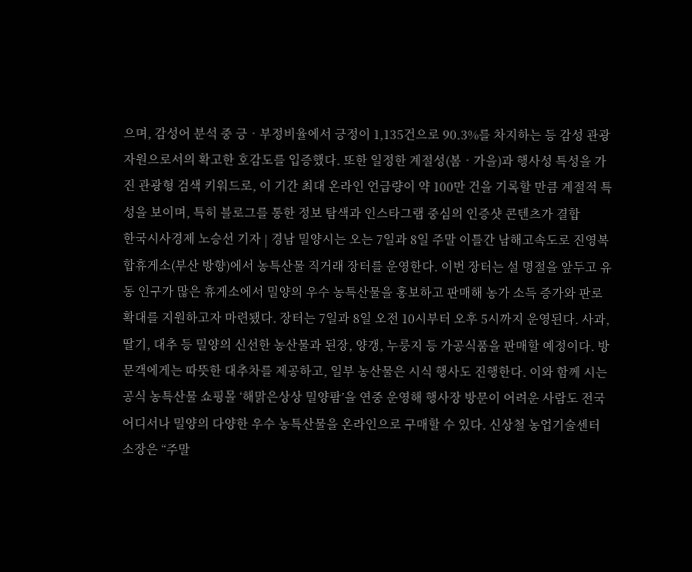으며, 감성어 분석 중 긍‧부정비율에서 긍정이 1,135건으로 90.3%를 차지하는 등 감성 관광 자원으로서의 확고한 호감도를 입증했다. 또한 일정한 계절성(봄‧가을)과 행사성 특성을 가진 관광형 검색 키워드로, 이 기간 최대 온라인 언급량이 약 100만 건을 기록할 만큼 계절적 특성을 보이며, 특히 블로그를 통한 정보 탐색과 인스타그램 중심의 인증샷 콘텐츠가 결합
한국시사경제 노승선 기자 | 경남 밀양시는 오는 7일과 8일 주말 이틀간 남해고속도로 진영복합휴게소(부산 방향)에서 농특산물 직거래 장터를 운영한다. 이번 장터는 설 명절을 앞두고 유동 인구가 많은 휴게소에서 밀양의 우수 농특산물을 홍보하고 판매해 농가 소득 증가와 판로 확대를 지원하고자 마련됐다. 장터는 7일과 8일 오전 10시부터 오후 5시까지 운영된다. 사과, 딸기, 대추 등 밀양의 신선한 농산물과 된장, 양갱, 누룽지 등 가공식품을 판매할 예정이다. 방문객에게는 따뜻한 대추차를 제공하고, 일부 농산물은 시식 행사도 진행한다. 이와 함께 시는 공식 농특산물 쇼핑몰 ‘해맑은상상 밀양팜’을 연중 운영해 행사장 방문이 어려운 사람도 전국 어디서나 밀양의 다양한 우수 농특산물을 온라인으로 구매할 수 있다. 신상철 농업기술센터 소장은 “주말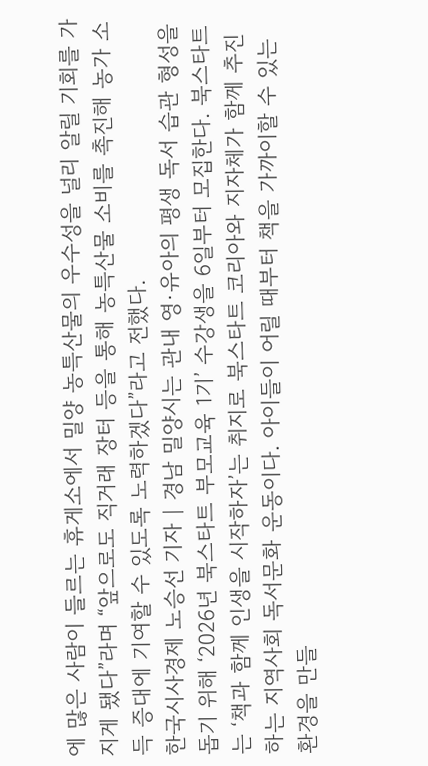에 많은 사람이 들르는 휴게소에서 밀양 농특산물의 우수성을 널리 알릴 기회를 가지게 됐다”라며 “앞으로도 직거래 장터 등을 통해 농특산물 소비를 촉진해 농가 소득 증대에 기여할 수 있도록 노력하겠다”라고 전했다.
한국시사경제 노승선 기자 | 경남 밀양시는 관내 영·유아의 평생 독서 습관 형성을 돕기 위해 ‘2026년 북스타트 부모교육 1기’ 수강생을 6일부터 모집한다. 북스타트는 ‘책과 함께 인생을 시작하자’는 취지로 북스타트 코리아와 지자체가 함께 추진하는 지역사회 독서문화 운동이다. 아이들이 어릴 때부터 책을 가까이할 수 있는 환경을 만들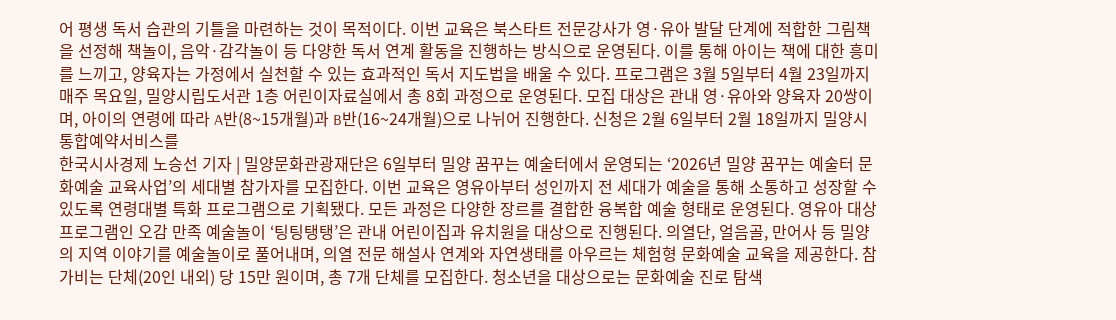어 평생 독서 습관의 기틀을 마련하는 것이 목적이다. 이번 교육은 북스타트 전문강사가 영·유아 발달 단계에 적합한 그림책을 선정해 책놀이, 음악·감각놀이 등 다양한 독서 연계 활동을 진행하는 방식으로 운영된다. 이를 통해 아이는 책에 대한 흥미를 느끼고, 양육자는 가정에서 실천할 수 있는 효과적인 독서 지도법을 배울 수 있다. 프로그램은 3월 5일부터 4월 23일까지 매주 목요일, 밀양시립도서관 1층 어린이자료실에서 총 8회 과정으로 운영된다. 모집 대상은 관내 영·유아와 양육자 20쌍이며, 아이의 연령에 따라 A반(8~15개월)과 B반(16~24개월)으로 나뉘어 진행한다. 신청은 2월 6일부터 2월 18일까지 밀양시 통합예약서비스를
한국시사경제 노승선 기자 | 밀양문화관광재단은 6일부터 밀양 꿈꾸는 예술터에서 운영되는 ‘2026년 밀양 꿈꾸는 예술터 문화예술 교육사업’의 세대별 참가자를 모집한다. 이번 교육은 영유아부터 성인까지 전 세대가 예술을 통해 소통하고 성장할 수 있도록 연령대별 특화 프로그램으로 기획됐다. 모든 과정은 다양한 장르를 결합한 융복합 예술 형태로 운영된다. 영유아 대상 프로그램인 오감 만족 예술놀이 ‘팅팅탱탱’은 관내 어린이집과 유치원을 대상으로 진행된다. 의열단, 얼음골, 만어사 등 밀양의 지역 이야기를 예술놀이로 풀어내며, 의열 전문 해설사 연계와 자연생태를 아우르는 체험형 문화예술 교육을 제공한다. 참가비는 단체(20인 내외) 당 15만 원이며, 총 7개 단체를 모집한다. 청소년을 대상으로는 문화예술 진로 탐색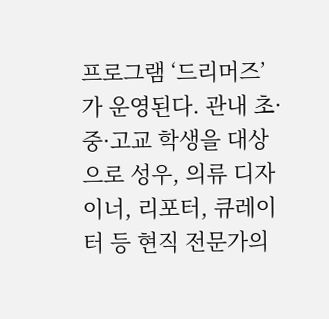프로그램 ‘드리머즈’가 운영된다. 관내 초·중·고교 학생을 대상으로 성우, 의류 디자이너, 리포터, 큐레이터 등 현직 전문가의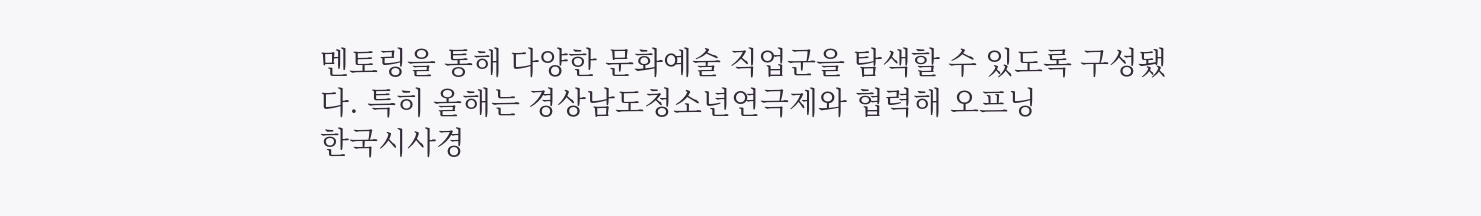멘토링을 통해 다양한 문화예술 직업군을 탐색할 수 있도록 구성됐다. 특히 올해는 경상남도청소년연극제와 협력해 오프닝
한국시사경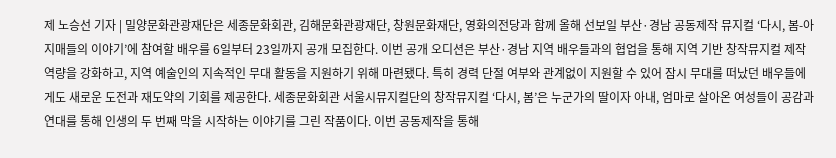제 노승선 기자 | 밀양문화관광재단은 세종문화회관, 김해문화관광재단, 창원문화재단, 영화의전당과 함께 올해 선보일 부산·경남 공동제작 뮤지컬 ‘다시, 봄-아지매들의 이야기’에 참여할 배우를 6일부터 23일까지 공개 모집한다. 이번 공개 오디션은 부산·경남 지역 배우들과의 협업을 통해 지역 기반 창작뮤지컬 제작 역량을 강화하고, 지역 예술인의 지속적인 무대 활동을 지원하기 위해 마련됐다. 특히 경력 단절 여부와 관계없이 지원할 수 있어 잠시 무대를 떠났던 배우들에게도 새로운 도전과 재도약의 기회를 제공한다. 세종문화회관 서울시뮤지컬단의 창작뮤지컬 ‘다시, 봄’은 누군가의 딸이자 아내, 엄마로 살아온 여성들이 공감과 연대를 통해 인생의 두 번째 막을 시작하는 이야기를 그린 작품이다. 이번 공동제작을 통해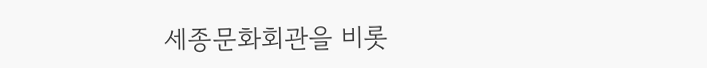세종문화회관을 비롯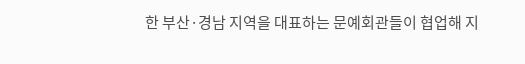한 부산·경남 지역을 대표하는 문예회관들이 협업해 지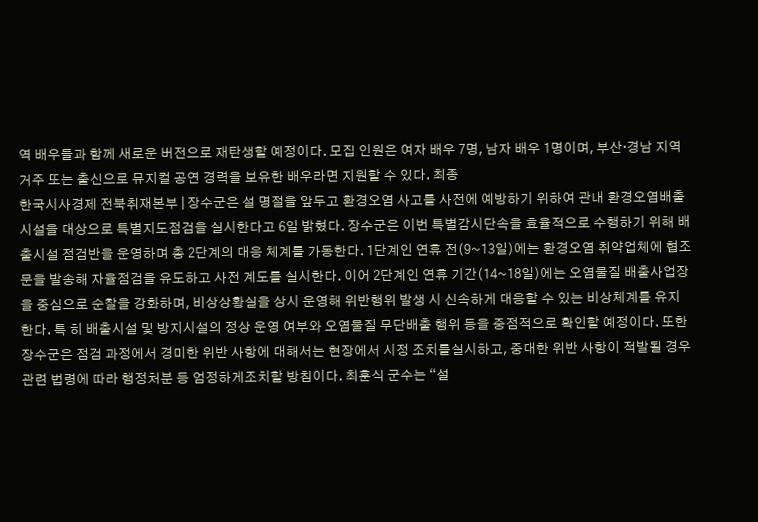역 배우들과 함께 새로운 버전으로 재탄생할 예정이다. 모집 인원은 여자 배우 7명, 남자 배우 1명이며, 부산·경남 지역 거주 또는 출신으로 뮤지컬 공연 경력을 보유한 배우라면 지원할 수 있다. 최종
한국시사경제 전북취재본부 | 장수군은 설 명절을 앞두고 환경오염 사고를 사전에 예방하기 위하여 관내 환경오염배출시설을 대상으로 특별지도점검을 실시한다고 6일 밝혔다. 장수군은 이번 특별감시단속을 효율적으로 수행하기 위해 배출시설 점검반을 운영하며 총 2단계의 대응 체계를 가동한다. 1단계인 연휴 전(9~13일)에는 환경오염 취약업체에 협조문을 발송해 자율점검을 유도하고 사전 계도를 실시한다. 이어 2단계인 연휴 기간(14~18일)에는 오염물질 배출사업장을 중심으로 순찰을 강화하며, 비상상황실을 상시 운영해 위반행위 발생 시 신속하게 대응할 수 있는 비상체계를 유지한다. 특 히 배출시설 및 방지시설의 정상 운영 여부와 오염물질 무단배출 행위 등을 중점적으로 확인할 예정이다. 또한 장수군은 점검 과정에서 경미한 위반 사항에 대해서는 현장에서 시정 조치를실시하고, 중대한 위반 사항이 적발될 경우 관련 법령에 따라 행정처분 등 엄정하게조치할 방침이다. 최훈식 군수는 “설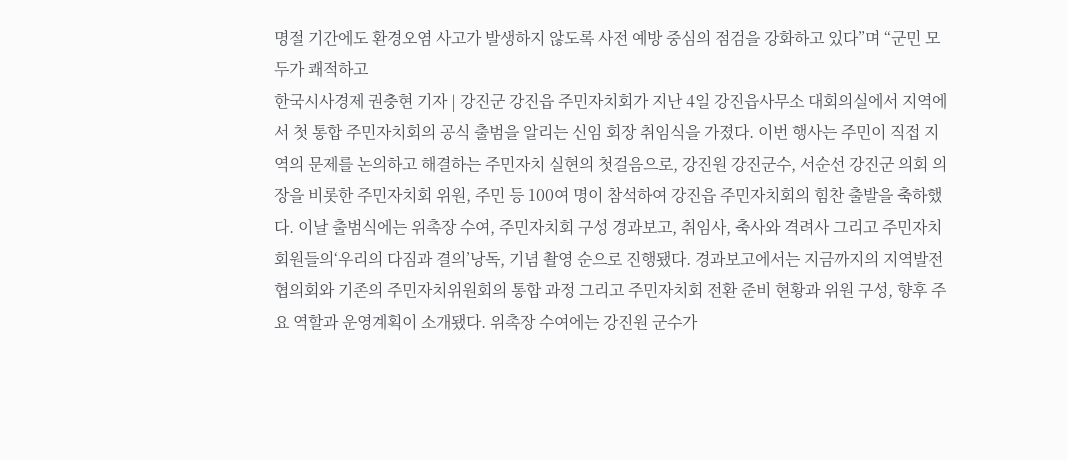명절 기간에도 환경오염 사고가 발생하지 않도록 사전 예방 중심의 점검을 강화하고 있다”며 “군민 모두가 쾌적하고
한국시사경제 권충현 기자 | 강진군 강진읍 주민자치회가 지난 4일 강진읍사무소 대회의실에서 지역에서 첫 통합 주민자치회의 공식 출범을 알리는 신임 회장 취임식을 가졌다. 이번 행사는 주민이 직접 지역의 문제를 논의하고 해결하는 주민자치 실현의 첫걸음으로, 강진원 강진군수, 서순선 강진군 의회 의장을 비롯한 주민자치회 위원, 주민 등 100여 명이 참석하여 강진읍 주민자치회의 힘찬 출발을 축하했다. 이날 출범식에는 위촉장 수여, 주민자치회 구성 경과보고, 취임사, 축사와 격려사 그리고 주민자치회원들의‘우리의 다짐과 결의’낭독, 기념 촬영 순으로 진행됐다. 경과보고에서는 지금까지의 지역발전협의회와 기존의 주민자치위원회의 통합 과정 그리고 주민자치회 전환 준비 현황과 위원 구성, 향후 주요 역할과 운영계획이 소개됐다. 위촉장 수여에는 강진원 군수가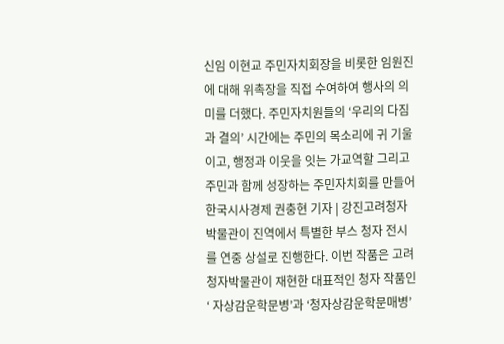신임 이현교 주민자치회장을 비롯한 임원진에 대해 위촉장을 직접 수여하여 행사의 의미를 더했다. 주민자치원들의 ‘우리의 다짐과 결의’ 시간에는 주민의 목소리에 귀 기울이고, 행정과 이웃을 잇는 가교역할 그리고 주민과 함께 성장하는 주민자치회를 만들어
한국시사경제 권충현 기자 | 강진고려청자박물관이 진역에서 특별한 부스 청자 전시를 연중 상설로 진행한다. 이번 작품은 고려청자박물관이 재현한 대표적인 청자 작품인 ‘ 자상감운학문병’과 ‘청자상감운학문매병’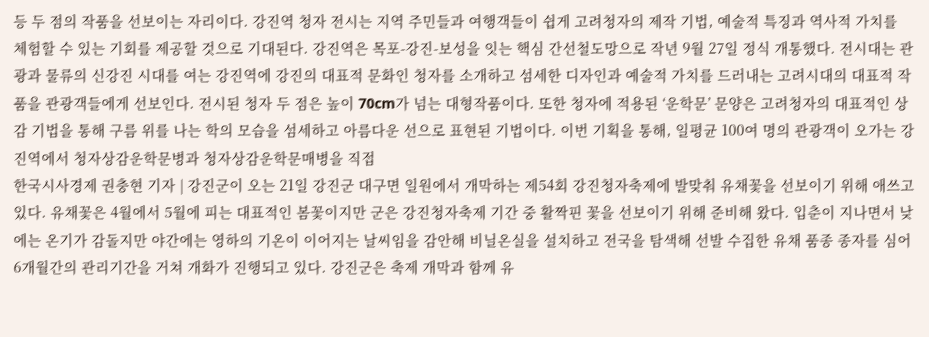등 두 점의 작품을 선보이는 자리이다. 강진역 청자 전시는 지역 주민들과 여행객들이 쉽게 고려청자의 제작 기법, 예술적 특징과 역사적 가치를 체험할 수 있는 기회를 제공할 것으로 기대된다. 강진역은 목포-강진-보성을 잇는 핵심 간선철도망으로 작년 9월 27일 정식 개통했다. 전시대는 관광과 물류의 신강진 시대를 여는 강진역에 강진의 대표적 문화인 청자를 소개하고 섬세한 디자인과 예술적 가치를 드러내는 고려시대의 대표적 작품을 관광객들에게 선보인다. 전시된 청자 두 점은 높이 70cm가 넘는 대형작품이다. 또한 청자에 적용된 ‘운학문’ 문양은 고려청자의 대표적인 상감 기법을 통해 구름 위를 나는 학의 모습을 섬세하고 아름다운 선으로 표현된 기법이다. 이번 기획을 통해, 일평균 100여 명의 관광객이 오가는 강진역에서 청자상감운학문병과 청자상감운학문매병을 직접
한국시사경제 권충현 기자 | 강진군이 오는 21일 강진군 대구면 일원에서 개막하는 제54회 강진청자축제에 발맞춰 유채꽃을 선보이기 위해 애쓰고 있다. 유채꽃은 4월에서 5월에 피는 대표적인 봄꽃이지만 군은 강진청자축제 기간 중 활짝핀 꽃을 선보이기 위해 준비해 왔다. 입춘이 지나면서 낮에는 온기가 감돌지만 야간에는 영하의 기온이 이어지는 날씨임을 감안해 비닐온실을 설치하고 전국을 탐색해 선발 수집한 유채 품종 종자를 심어 6개월간의 관리기간을 거쳐 개화가 진행되고 있다. 강진군은 축제 개막과 함께 유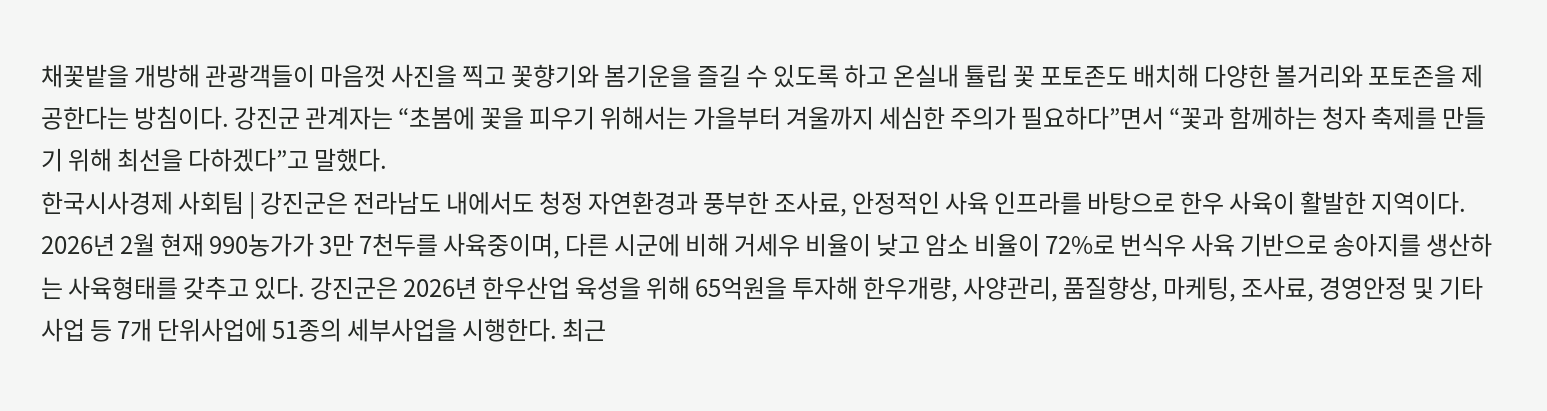채꽃밭을 개방해 관광객들이 마음껏 사진을 찍고 꽃향기와 봄기운을 즐길 수 있도록 하고 온실내 튤립 꽃 포토존도 배치해 다양한 볼거리와 포토존을 제공한다는 방침이다. 강진군 관계자는 “초봄에 꽃을 피우기 위해서는 가을부터 겨울까지 세심한 주의가 필요하다”면서 “꽃과 함께하는 청자 축제를 만들기 위해 최선을 다하겠다”고 말했다.
한국시사경제 사회팀 | 강진군은 전라남도 내에서도 청정 자연환경과 풍부한 조사료, 안정적인 사육 인프라를 바탕으로 한우 사육이 활발한 지역이다. 2026년 2월 현재 990농가가 3만 7천두를 사육중이며, 다른 시군에 비해 거세우 비율이 낮고 암소 비율이 72%로 번식우 사육 기반으로 송아지를 생산하는 사육형태를 갖추고 있다. 강진군은 2026년 한우산업 육성을 위해 65억원을 투자해 한우개량, 사양관리, 품질향상, 마케팅, 조사료, 경영안정 및 기타사업 등 7개 단위사업에 51종의 세부사업을 시행한다. 최근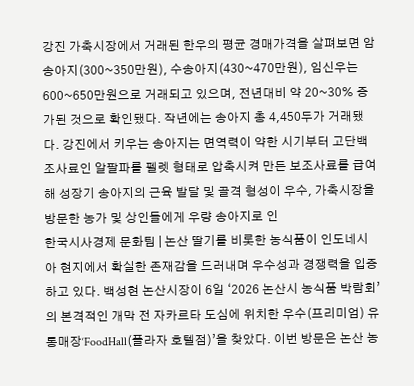강진 가축시장에서 거래된 한우의 평균 경매가격을 살펴보면 암송아지(300~350만원), 수송아지(430~470만원), 임신우는 600~650만원으로 거래되고 있으며, 전년대비 약 20~30% 증가된 것으로 확인됐다. 작년에는 송아지 총 4,450두가 거래됐다. 강진에서 키우는 송아지는 면역력이 약한 시기부터 고단백 조사료인 알팔파를 펠렛 형태로 압축시켜 만든 보조사료를 급여해 성장기 송아지의 근육 발달 및 골격 형성이 우수, 가축시장을 방문한 농가 및 상인들에게 우량 송아지로 인
한국시사경제 문화팀 | 논산 딸기를 비롯한 농식품이 인도네시아 현지에서 확실한 존재감을 드러내며 우수성과 경쟁력을 입증하고 있다. 백성현 논산시장이 6일 ‘2026 논산시 농식품 박람회’의 본격적인 개막 전 자카르타 도심에 위치한 우수(프리미엄) 유통매장‘FoodHall(플라자 호텔점)’을 찾았다. 이번 방문은 논산 농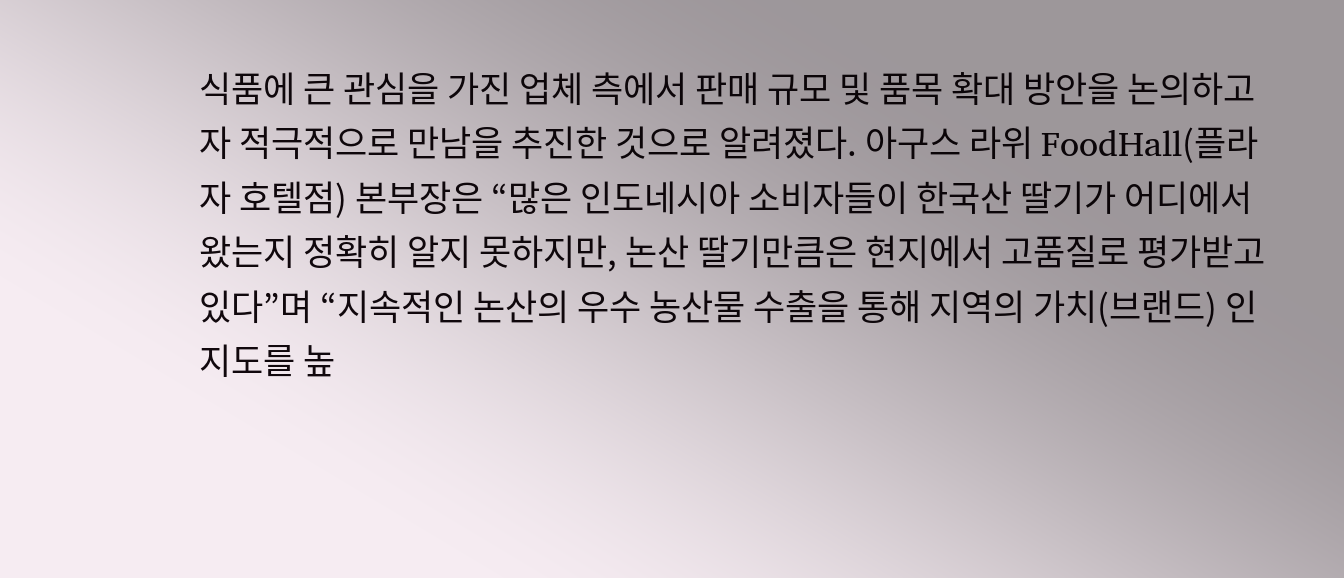식품에 큰 관심을 가진 업체 측에서 판매 규모 및 품목 확대 방안을 논의하고자 적극적으로 만남을 추진한 것으로 알려졌다. 아구스 라위 FoodHall(플라자 호텔점) 본부장은 “많은 인도네시아 소비자들이 한국산 딸기가 어디에서 왔는지 정확히 알지 못하지만, 논산 딸기만큼은 현지에서 고품질로 평가받고 있다”며 “지속적인 논산의 우수 농산물 수출을 통해 지역의 가치(브랜드) 인지도를 높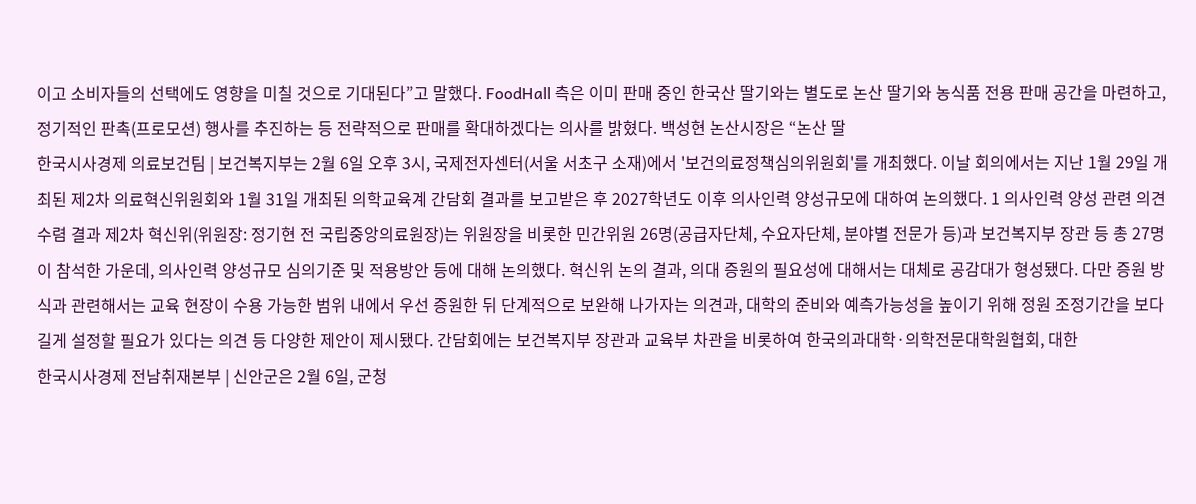이고 소비자들의 선택에도 영향을 미칠 것으로 기대된다”고 말했다. FoodHall 측은 이미 판매 중인 한국산 딸기와는 별도로 논산 딸기와 농식품 전용 판매 공간을 마련하고, 정기적인 판촉(프로모션) 행사를 추진하는 등 전략적으로 판매를 확대하겠다는 의사를 밝혔다. 백성현 논산시장은 “논산 딸
한국시사경제 의료보건팀 | 보건복지부는 2월 6일 오후 3시, 국제전자센터(서울 서초구 소재)에서 '보건의료정책심의위원회'를 개최했다. 이날 회의에서는 지난 1월 29일 개최된 제2차 의료혁신위원회와 1월 31일 개최된 의학교육계 간담회 결과를 보고받은 후 2027학년도 이후 의사인력 양성규모에 대하여 논의했다. 1 의사인력 양성 관련 의견수렴 결과 제2차 혁신위(위원장: 정기현 전 국립중앙의료원장)는 위원장을 비롯한 민간위원 26명(공급자단체, 수요자단체, 분야별 전문가 등)과 보건복지부 장관 등 총 27명이 참석한 가운데, 의사인력 양성규모 심의기준 및 적용방안 등에 대해 논의했다. 혁신위 논의 결과, 의대 증원의 필요성에 대해서는 대체로 공감대가 형성됐다. 다만 증원 방식과 관련해서는 교육 현장이 수용 가능한 범위 내에서 우선 증원한 뒤 단계적으로 보완해 나가자는 의견과, 대학의 준비와 예측가능성을 높이기 위해 정원 조정기간을 보다 길게 설정할 필요가 있다는 의견 등 다양한 제안이 제시됐다. 간담회에는 보건복지부 장관과 교육부 차관을 비롯하여 한국의과대학·의학전문대학원협회, 대한
한국시사경제 전남취재본부 | 신안군은 2월 6일, 군청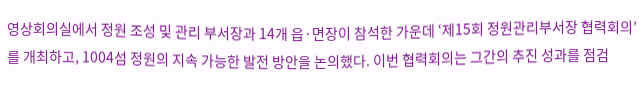영상회의실에서 정원 조성 및 관리 부서장과 14개 읍·면장이 참석한 가운데 ‘제15회 정원관리부서장 협력회의’를 개최하고, 1004섬 정원의 지속 가능한 발전 방안을 논의했다. 이번 협력회의는 그간의 추진 성과를 점검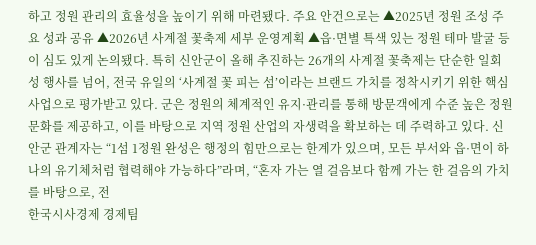하고 정원 관리의 효율성을 높이기 위해 마련됐다. 주요 안건으로는 ▲2025년 정원 조성 주요 성과 공유 ▲2026년 사계절 꽃축제 세부 운영계획 ▲읍·면별 특색 있는 정원 테마 발굴 등이 심도 있게 논의됐다. 특히 신안군이 올해 추진하는 26개의 사계절 꽃축제는 단순한 일회성 행사를 넘어, 전국 유일의 ‘사계절 꽃 피는 섬’이라는 브랜드 가치를 정착시키기 위한 핵심 사업으로 평가받고 있다. 군은 정원의 체계적인 유지·관리를 통해 방문객에게 수준 높은 정원 문화를 제공하고, 이를 바탕으로 지역 정원 산업의 자생력을 확보하는 데 주력하고 있다. 신안군 관계자는 “1섬 1정원 완성은 행정의 힘만으로는 한계가 있으며, 모든 부서와 읍·면이 하나의 유기체처럼 협력해야 가능하다”라며, “혼자 가는 열 걸음보다 함께 가는 한 걸음의 가치를 바탕으로, 전
한국시사경제 경제팀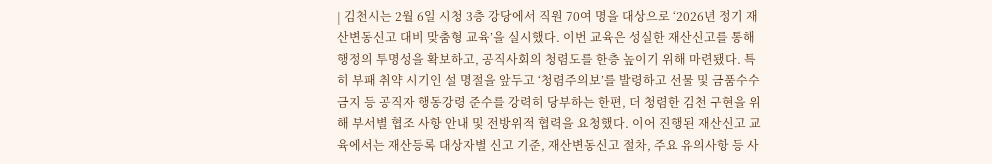| 김천시는 2월 6일 시청 3층 강당에서 직원 70여 명을 대상으로 ‘2026년 정기 재산변동신고 대비 맞춤형 교육’을 실시했다. 이번 교육은 성실한 재산신고를 통해 행정의 투명성을 확보하고, 공직사회의 청렴도를 한층 높이기 위해 마련됐다. 특히 부패 취약 시기인 설 명절을 앞두고 ‘청렴주의보’를 발령하고 선물 및 금품수수 금지 등 공직자 행동강령 준수를 강력히 당부하는 한편, 더 청렴한 김천 구현을 위해 부서별 협조 사항 안내 및 전방위적 협력을 요청했다. 이어 진행된 재산신고 교육에서는 재산등록 대상자별 신고 기준, 재산변동신고 절차, 주요 유의사항 등 사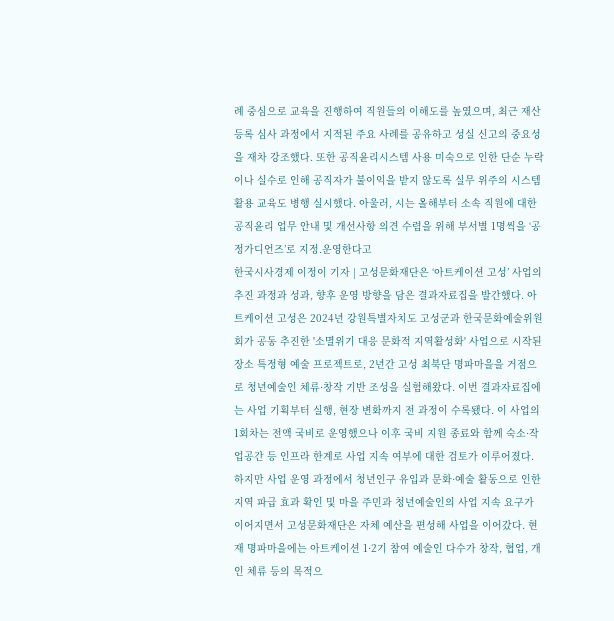례 중심으로 교육을 진행하여 직원들의 이해도를 높였으며, 최근 재산등록 심사 과정에서 지적된 주요 사례를 공유하고 성실 신고의 중요성을 재차 강조했다. 또한 공직윤리시스템 사용 미숙으로 인한 단순 누락이나 실수로 인해 공직자가 불이익을 받지 않도록 실무 위주의 시스템 활용 교육도 병행 실시했다. 아울러, 시는 올해부터 소속 직원에 대한 공직윤리 업무 안내 및 개선사항 의견 수렴을 위해 부서별 1명씩을 ‘공정가디언즈’로 지정․운영한다고
한국시사경제 이정이 기자 | 고성문화재단은 ‘아트케이션 고성’ 사업의 추진 과정과 성과, 향후 운영 방향을 담은 결과자료집을 발간했다. 아트케이션 고성은 2024년 강원특별자치도 고성군과 한국문화예술위원회가 공동 추진한 '소멸위기 대응 문화적 지역활성화' 사업으로 시작된 장소 특정형 예술 프로젝트로, 2년간 고성 최북단 명파마을을 거점으로 청년예술인 체류·창작 기반 조성을 실험해왔다. 이번 결과자료집에는 사업 기획부터 실행, 현장 변화까지 전 과정이 수록됐다. 이 사업의 1회차는 전액 국비로 운영했으나 이후 국비 지원 종료와 함께 숙소·작업공간 등 인프라 한계로 사업 지속 여부에 대한 검토가 이루어졌다. 하지만 사업 운영 과정에서 청년인구 유입과 문화·예술 활동으로 인한 지역 파급 효과 확인 및 마을 주민과 청년예술인의 사업 지속 요구가 이어지면서 고성문화재단은 자체 예산을 편성해 사업을 이어갔다. 현재 명파마을에는 아트케이션 1·2기 참여 예술인 다수가 창작, 협업, 개인 체류 등의 목적으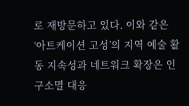로 재방문하고 있다. 이와 같은 ‘아트케이션 고성’의 지역 예술 활동 지속성과 네트워크 확장은 인구소멸 대응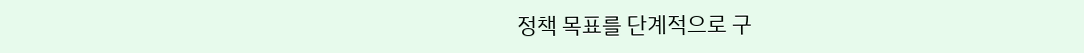정책 목표를 단계적으로 구